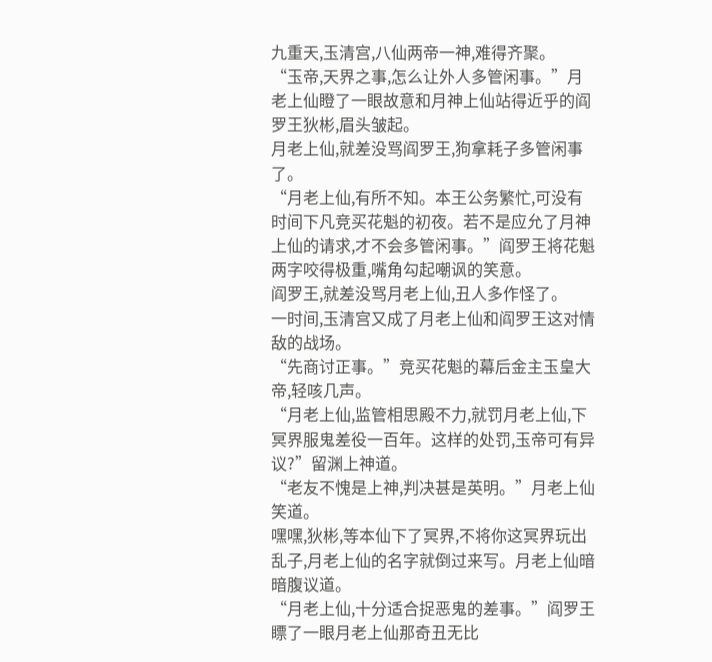九重天,玉清宫,八仙两帝一神,难得齐聚。
“玉帝,天界之事,怎么让外人多管闲事。”月老上仙瞪了一眼故意和月神上仙站得近乎的阎罗王狄彬,眉头皱起。
月老上仙,就差没骂阎罗王,狗拿耗子多管闲事了。
“月老上仙,有所不知。本王公务繁忙,可没有时间下凡竞买花魁的初夜。若不是应允了月神上仙的请求,才不会多管闲事。”阎罗王将花魁两字咬得极重,嘴角勾起嘲讽的笑意。
阎罗王,就差没骂月老上仙,丑人多作怪了。
一时间,玉清宫又成了月老上仙和阎罗王这对情敌的战场。
“先商讨正事。”竞买花魁的幕后金主玉皇大帝,轻咳几声。
“月老上仙,监管相思殿不力,就罚月老上仙,下冥界服鬼差役一百年。这样的处罚,玉帝可有异议?”留渊上神道。
“老友不愧是上神,判决甚是英明。”月老上仙笑道。
嘿嘿,狄彬,等本仙下了冥界,不将你这冥界玩出乱子,月老上仙的名字就倒过来写。月老上仙暗暗腹议道。
“月老上仙,十分适合捉恶鬼的差事。”阎罗王瞟了一眼月老上仙那奇丑无比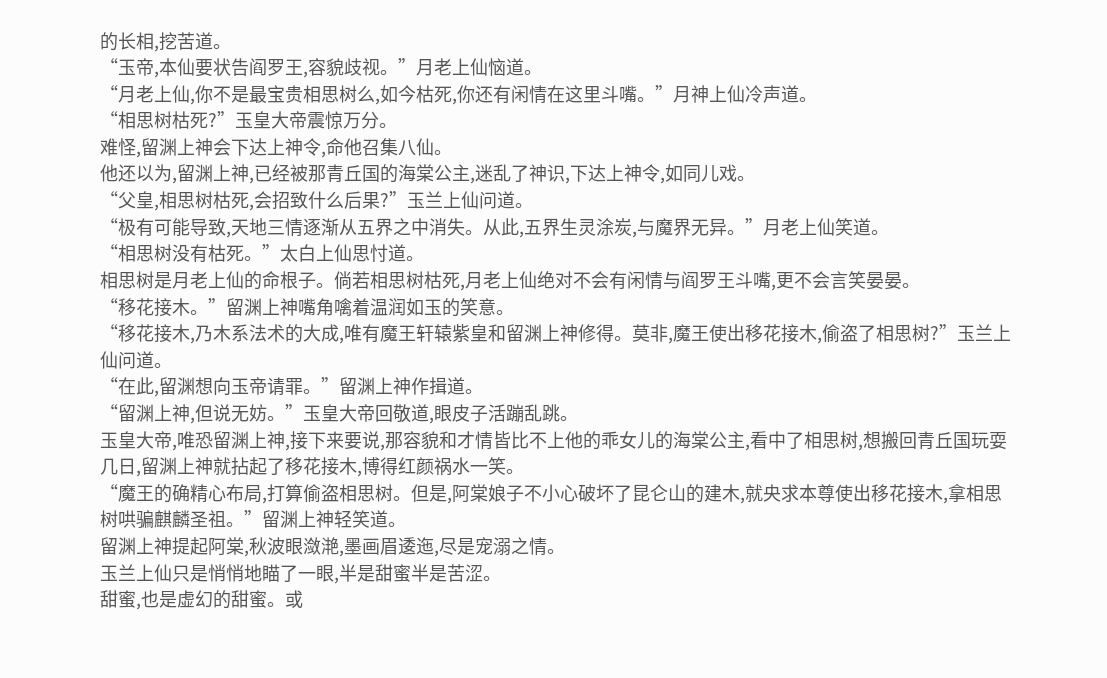的长相,挖苦道。
“玉帝,本仙要状告阎罗王,容貌歧视。”月老上仙恼道。
“月老上仙,你不是最宝贵相思树么,如今枯死,你还有闲情在这里斗嘴。”月神上仙冷声道。
“相思树枯死?”玉皇大帝震惊万分。
难怪,留渊上神会下达上神令,命他召集八仙。
他还以为,留渊上神,已经被那青丘国的海棠公主,迷乱了神识,下达上神令,如同儿戏。
“父皇,相思树枯死,会招致什么后果?”玉兰上仙问道。
“极有可能导致,天地三情逐渐从五界之中消失。从此,五界生灵涂炭,与魔界无异。”月老上仙笑道。
“相思树没有枯死。”太白上仙思忖道。
相思树是月老上仙的命根子。倘若相思树枯死,月老上仙绝对不会有闲情与阎罗王斗嘴,更不会言笑晏晏。
“移花接木。”留渊上神嘴角噙着温润如玉的笑意。
“移花接木,乃木系法术的大成,唯有魔王轩辕紫皇和留渊上神修得。莫非,魔王使出移花接木,偷盗了相思树?”玉兰上仙问道。
“在此,留渊想向玉帝请罪。”留渊上神作揖道。
“留渊上神,但说无妨。”玉皇大帝回敬道,眼皮子活蹦乱跳。
玉皇大帝,唯恐留渊上神,接下来要说,那容貌和才情皆比不上他的乖女儿的海棠公主,看中了相思树,想搬回青丘国玩耍几日,留渊上神就拈起了移花接木,博得红颜祸水一笑。
“魔王的确精心布局,打算偷盗相思树。但是,阿棠娘子不小心破坏了昆仑山的建木,就央求本尊使出移花接木,拿相思树哄骗麒麟圣祖。”留渊上神轻笑道。
留渊上神提起阿棠,秋波眼潋滟,墨画眉逶迤,尽是宠溺之情。
玉兰上仙只是悄悄地瞄了一眼,半是甜蜜半是苦涩。
甜蜜,也是虚幻的甜蜜。或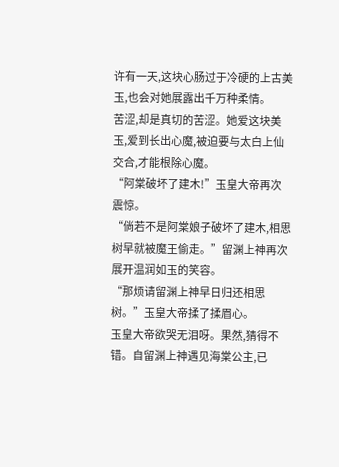许有一天,这块心肠过于冷硬的上古美玉,也会对她展露出千万种柔情。
苦涩,却是真切的苦涩。她爱这块美玉,爱到长出心魔,被迫要与太白上仙交合,才能根除心魔。
“阿棠破坏了建木!”玉皇大帝再次震惊。
“倘若不是阿棠娘子破坏了建木,相思树早就被魔王偷走。”留渊上神再次展开温润如玉的笑容。
“那烦请留渊上神早日归还相思树。”玉皇大帝揉了揉眉心。
玉皇大帝欲哭无泪呀。果然,猜得不错。自留渊上神遇见海棠公主,已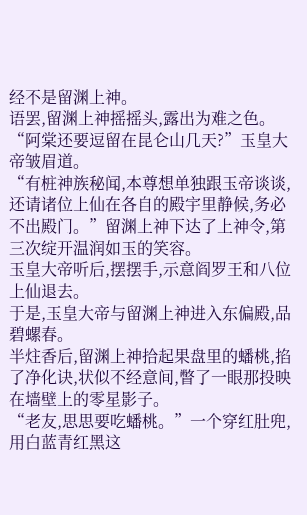经不是留渊上神。
语罢,留渊上神摇摇头,露出为难之色。
“阿棠还要逗留在昆仑山几天?”玉皇大帝皱眉道。
“有桩神族秘闻,本尊想单独跟玉帝谈谈,还请诸位上仙在各自的殿宇里静候,务必不出殿门。”留渊上神下达了上神令,第三次绽开温润如玉的笑容。
玉皇大帝听后,摆摆手,示意阎罗王和八位上仙退去。
于是,玉皇大帝与留渊上神进入东偏殿,品碧螺春。
半炷香后,留渊上神拾起果盘里的蟠桃,掐了净化诀,状似不经意间,瞥了一眼那投映在墙壁上的零星影子。
“老友,思思要吃蟠桃。”一个穿红肚兜,用白蓝青红黑这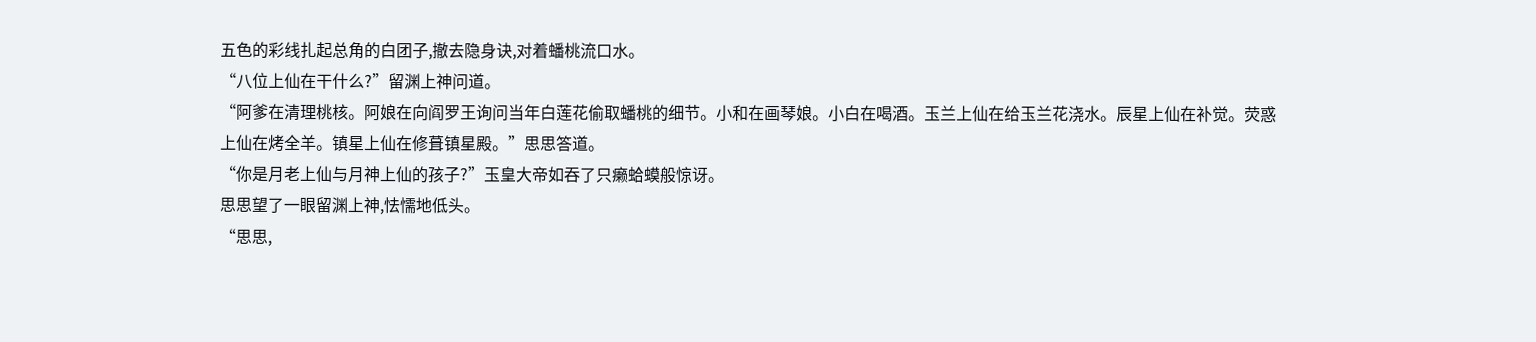五色的彩线扎起总角的白团子,撤去隐身诀,对着蟠桃流口水。
“八位上仙在干什么?”留渊上神问道。
“阿爹在清理桃核。阿娘在向阎罗王询问当年白莲花偷取蟠桃的细节。小和在画琴娘。小白在喝酒。玉兰上仙在给玉兰花浇水。辰星上仙在补觉。荧惑上仙在烤全羊。镇星上仙在修葺镇星殿。”思思答道。
“你是月老上仙与月神上仙的孩子?”玉皇大帝如吞了只癞蛤蟆般惊讶。
思思望了一眼留渊上神,怯懦地低头。
“思思,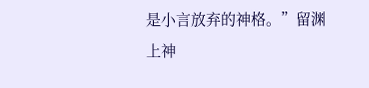是小言放弃的神格。”留渊上神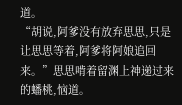道。
“胡说,阿爹没有放弃思思,只是让思思等着,阿爹将阿娘追回来。”思思啃着留渊上神递过来的蟠桃,恼道。